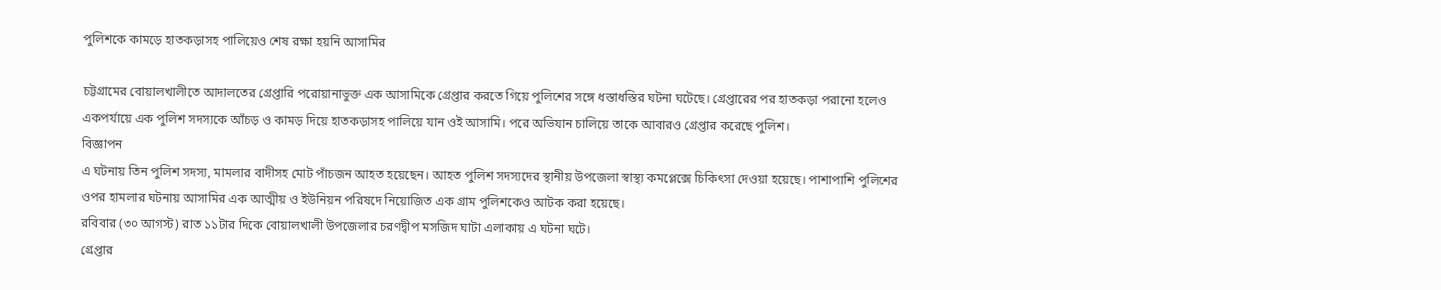পুলিশকে কামড়ে হাতকড়াসহ পালিয়েও শেষ রক্ষা হয়নি আসামির

চট্টগ্রামের বোয়ালখালীতে আদালতের গ্রেপ্তারি পরোয়ানাভুক্ত এক আসামিকে গ্রেপ্তার করতে গিয়ে পুলিশের সঙ্গে ধস্তাধস্তির ঘটনা ঘটেছে। গ্রেপ্তারের পর হাতকড়া পরানো হলেও একপর্যায়ে এক পুলিশ সদস্যকে আঁচড় ও কামড় দিয়ে হাতকড়াসহ পালিয়ে যান ওই আসামি। পরে অভিযান চালিয়ে তাকে আবারও গ্রেপ্তার করেছে পুলিশ।
বিজ্ঞাপন
এ ঘটনায় তিন পুলিশ সদস্য, মামলার বাদীসহ মোট পাঁচজন আহত হয়েছেন। আহত পুলিশ সদস্যদের স্থানীয় উপজেলা স্বাস্থ্য কমপ্লেক্সে চিকিৎসা দেওয়া হয়েছে। পাশাপাশি পুলিশের ওপর হামলার ঘটনায় আসামির এক আত্মীয় ও ইউনিয়ন পরিষদে নিয়োজিত এক গ্রাম পুলিশকেও আটক করা হয়েছে।
রবিবার (৩০ আগস্ট) রাত ১১টার দিকে বোয়ালখালী উপজেলার চরণদ্বীপ মসজিদ ঘাটা এলাকায় এ ঘটনা ঘটে।
গ্রেপ্তার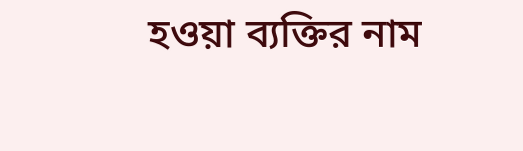হওয়া ব্যক্তির নাম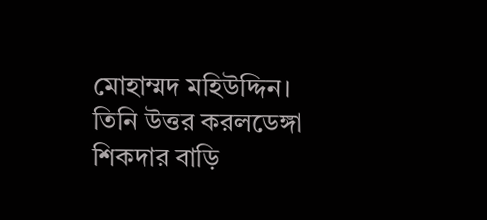মোহাম্মদ মহিউদ্দিন। তিনি উত্তর করলডেঙ্গা শিকদার বাড়ি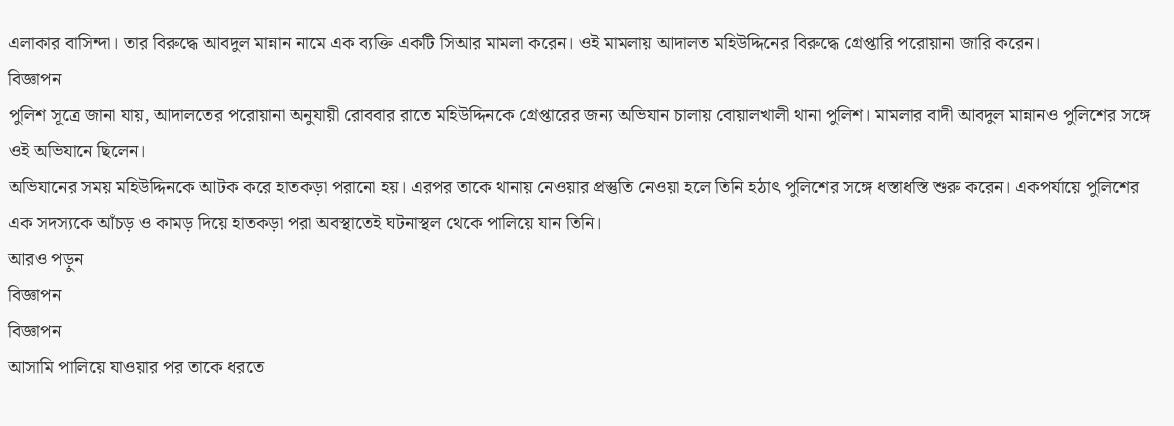এলাকার বাসিন্দা। তার বিরুদ্ধে আবদুল মান্নান নামে এক ব্যক্তি একটি সিআর মামলা করেন। ওই মামলায় আদালত মহিউদ্দিনের বিরুদ্ধে গ্রেপ্তারি পরোয়ানা জারি করেন।
বিজ্ঞাপন
পুলিশ সূত্রে জানা যায়, আদালতের পরোয়ানা অনুযায়ী রোববার রাতে মহিউদ্দিনকে গ্রেপ্তারের জন্য অভিযান চালায় বোয়ালখালী থানা পুলিশ। মামলার বাদী আবদুল মান্নানও পুলিশের সঙ্গে ওই অভিযানে ছিলেন।
অভিযানের সময় মহিউদ্দিনকে আটক করে হাতকড়া পরানো হয়। এরপর তাকে থানায় নেওয়ার প্রস্তুতি নেওয়া হলে তিনি হঠাৎ পুলিশের সঙ্গে ধস্তাধস্তি শুরু করেন। একপর্যায়ে পুলিশের এক সদস্যকে আঁচড় ও কামড় দিয়ে হাতকড়া পরা অবস্থাতেই ঘটনাস্থল থেকে পালিয়ে যান তিনি।
আরও পড়ুন
বিজ্ঞাপন
বিজ্ঞাপন
আসামি পালিয়ে যাওয়ার পর তাকে ধরতে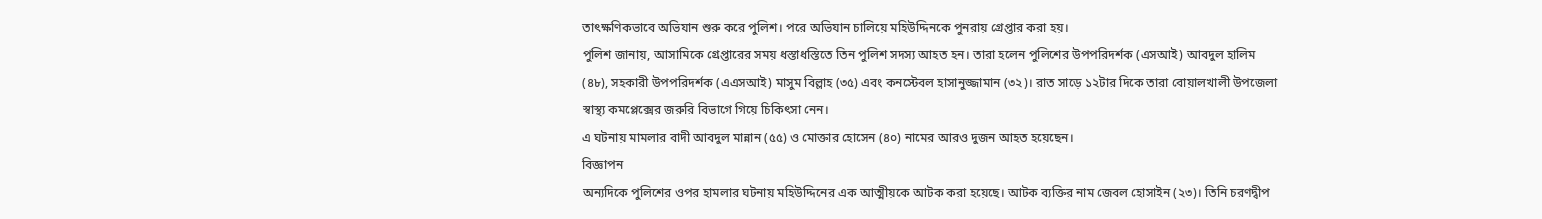তাৎক্ষণিকভাবে অভিযান শুরু করে পুলিশ। পরে অভিযান চালিয়ে মহিউদ্দিনকে পুনরায় গ্রেপ্তার করা হয়।
পুলিশ জানায়, আসামিকে গ্রেপ্তারের সময় ধস্তাধস্তিতে তিন পুলিশ সদস্য আহত হন। তারা হলেন পুলিশের উপপরিদর্শক (এসআই) আবদুল হালিম (৪৮), সহকারী উপপরিদর্শক (এএসআই) মাসুম বিল্লাহ (৩৫) এবং কনস্টেবল হাসানুজ্জামান (৩২)। রাত সাড়ে ১২টার দিকে তারা বোয়ালখালী উপজেলা স্বাস্থ্য কমপ্লেক্সের জরুরি বিভাগে গিয়ে চিকিৎসা নেন।
এ ঘটনায় মামলার বাদী আবদুল মান্নান (৫৫) ও মোক্তার হোসেন (৪০) নামের আরও দুজন আহত হয়েছেন।
বিজ্ঞাপন
অন্যদিকে পুলিশের ওপর হামলার ঘটনায় মহিউদ্দিনের এক আত্মীয়কে আটক করা হয়েছে। আটক ব্যক্তির নাম জেবল হোসাইন (২৩)। তিনি চরণদ্বীপ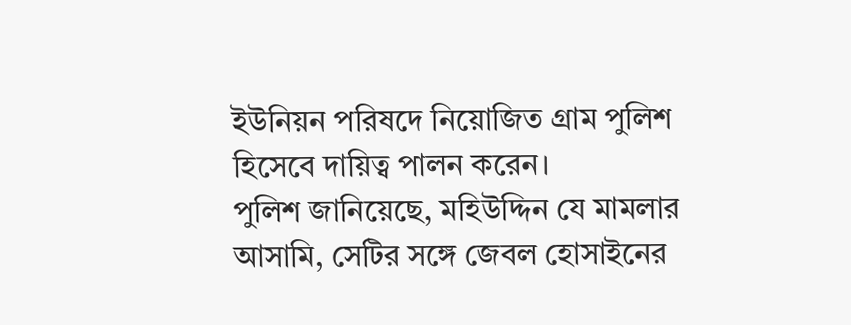ইউনিয়ন পরিষদে নিয়োজিত গ্রাম পুলিশ হিসেবে দায়িত্ব পালন করেন।
পুলিশ জানিয়েছে, মহিউদ্দিন যে মামলার আসামি, সেটির সঙ্গে জেবল হোসাইনের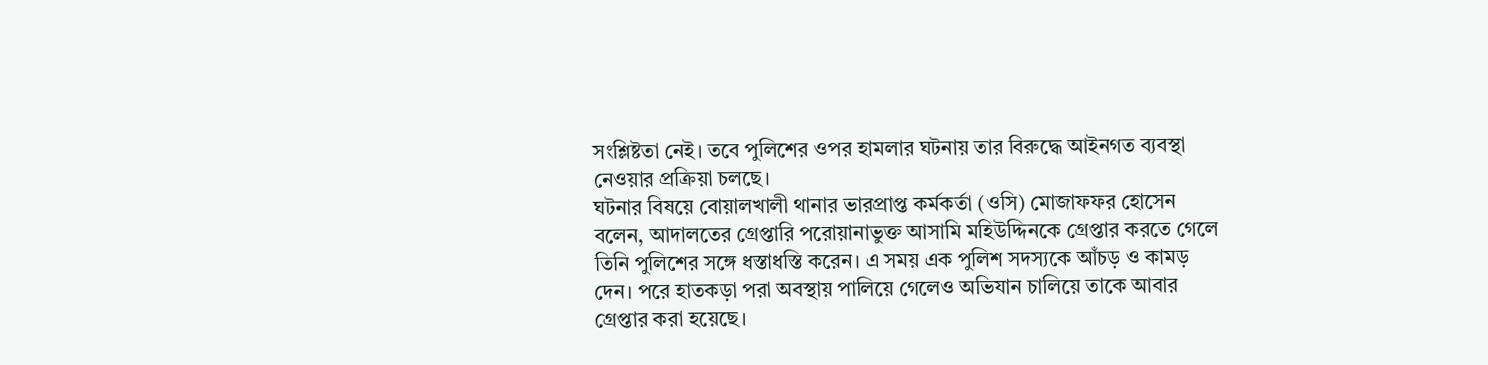সংশ্লিষ্টতা নেই। তবে পুলিশের ওপর হামলার ঘটনায় তার বিরুদ্ধে আইনগত ব্যবস্থা নেওয়ার প্রক্রিয়া চলছে।
ঘটনার বিষয়ে বোয়ালখালী থানার ভারপ্রাপ্ত কর্মকর্তা (ওসি) মোজাফফর হোসেন বলেন, আদালতের গ্রেপ্তারি পরোয়ানাভুক্ত আসামি মহিউদ্দিনকে গ্রেপ্তার করতে গেলে তিনি পুলিশের সঙ্গে ধস্তাধস্তি করেন। এ সময় এক পুলিশ সদস্যকে আঁচড় ও কামড় দেন। পরে হাতকড়া পরা অবস্থায় পালিয়ে গেলেও অভিযান চালিয়ে তাকে আবার গ্রেপ্তার করা হয়েছে।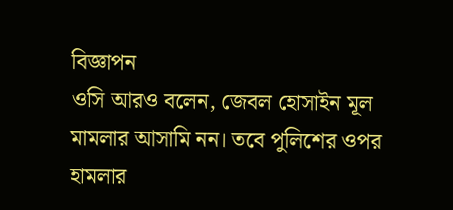বিজ্ঞাপন
ওসি আরও বলেন, জেবল হোসাইন মূল মামলার আসামি নন। তবে পুলিশের ওপর হামলার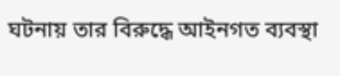ঘটনায় তার বিরুদ্ধে আইনগত ব্যবস্থা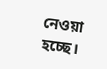নেওয়া হচ্ছে।